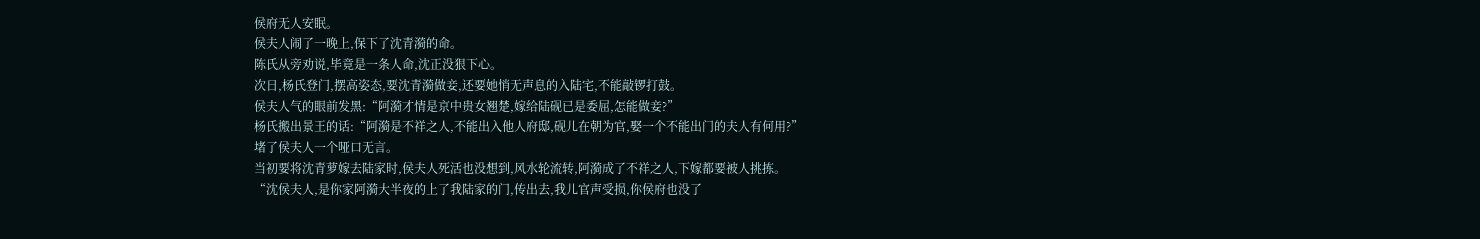侯府无人安眠。
侯夫人闹了一晚上,保下了沈青漪的命。
陈氏从旁劝说,毕竟是一条人命,沈正没狠下心。
次日,杨氏登门,摆高姿态,要沈青漪做妾,还要她悄无声息的入陆宅,不能敲锣打鼓。
侯夫人气的眼前发黑:“阿漪才情是京中贵女翘楚,嫁给陆砚已是委屈,怎能做妾?”
杨氏搬出景王的话:“阿漪是不祥之人,不能出入他人府邸,砚儿在朝为官,娶一个不能出门的夫人有何用?”
堵了侯夫人一个哑口无言。
当初要将沈青萝嫁去陆家时,侯夫人死活也没想到,风水轮流转,阿漪成了不祥之人,下嫁都要被人挑拣。
“沈侯夫人,是你家阿漪大半夜的上了我陆家的门,传出去,我儿官声受损,你侯府也没了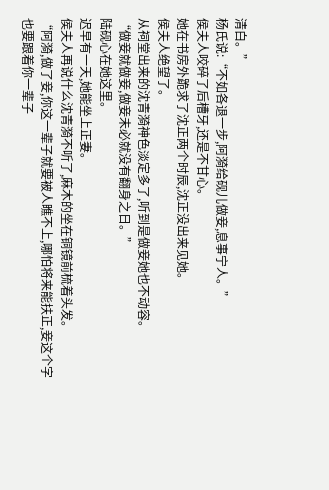清白。”
杨氏说:“不如各退一步,阿漪给砚儿做妾,息事宁人。”
侯夫人咬碎了后槽牙,还是不甘心。
她在书房外跪求了沈正两个时辰,沈正没出来见她。
侯夫人绝望了。
从祠堂出来的沈青漪神色淡定多了,听到是做妾她也不动容。
“做妾就做妾,做妾未必就没有翻身之日。”
陆砚心在她这里。
迟早有一天,她能坐上正妻。
侯夫人再说什么沈青漪不听了,麻木的坐在铜镜前梳着头发。
“阿漪,做了妾,你这一辈子就要被人瞧不上,哪怕将来能扶正,妾这个字也要跟着你一辈子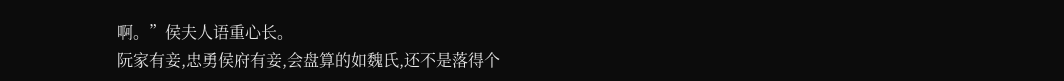啊。”侯夫人语重心长。
阮家有妾,忠勇侯府有妾,会盘算的如魏氏,还不是落得个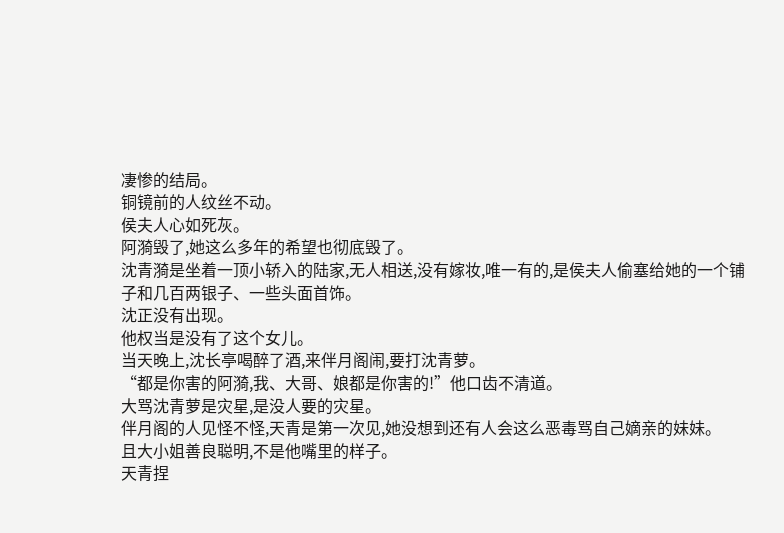凄惨的结局。
铜镜前的人纹丝不动。
侯夫人心如死灰。
阿漪毁了,她这么多年的希望也彻底毁了。
沈青漪是坐着一顶小轿入的陆家,无人相送,没有嫁妆,唯一有的,是侯夫人偷塞给她的一个铺子和几百两银子、一些头面首饰。
沈正没有出现。
他权当是没有了这个女儿。
当天晚上,沈长亭喝醉了酒,来伴月阁闹,要打沈青萝。
“都是你害的阿漪,我、大哥、娘都是你害的!”他口齿不清道。
大骂沈青萝是灾星,是没人要的灾星。
伴月阁的人见怪不怪,天青是第一次见,她没想到还有人会这么恶毒骂自己嫡亲的妹妹。
且大小姐善良聪明,不是他嘴里的样子。
天青捏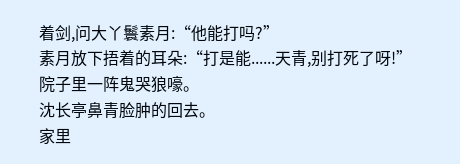着剑,问大丫鬟素月:“他能打吗?”
素月放下捂着的耳朵:“打是能......天青,别打死了呀!”
院子里一阵鬼哭狼嚎。
沈长亭鼻青脸肿的回去。
家里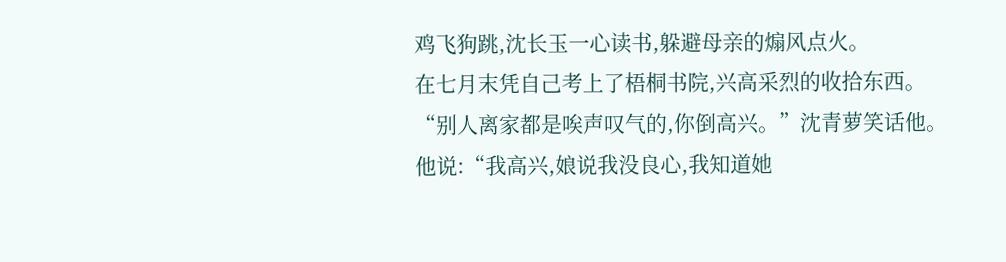鸡飞狗跳,沈长玉一心读书,躲避母亲的煽风点火。
在七月末凭自己考上了梧桐书院,兴高采烈的收拾东西。
“别人离家都是唉声叹气的,你倒高兴。”沈青萝笑话他。
他说:“我高兴,娘说我没良心,我知道她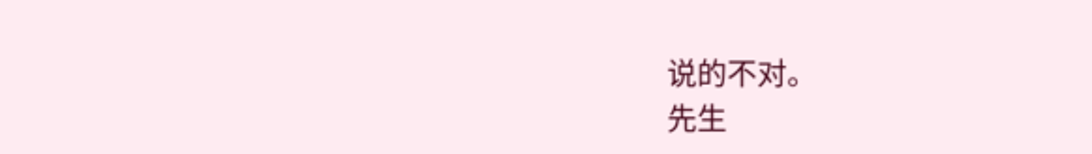说的不对。
先生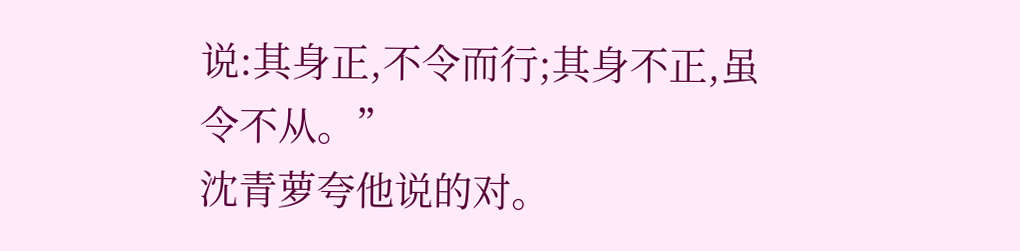说:其身正,不令而行;其身不正,虽令不从。”
沈青萝夸他说的对。